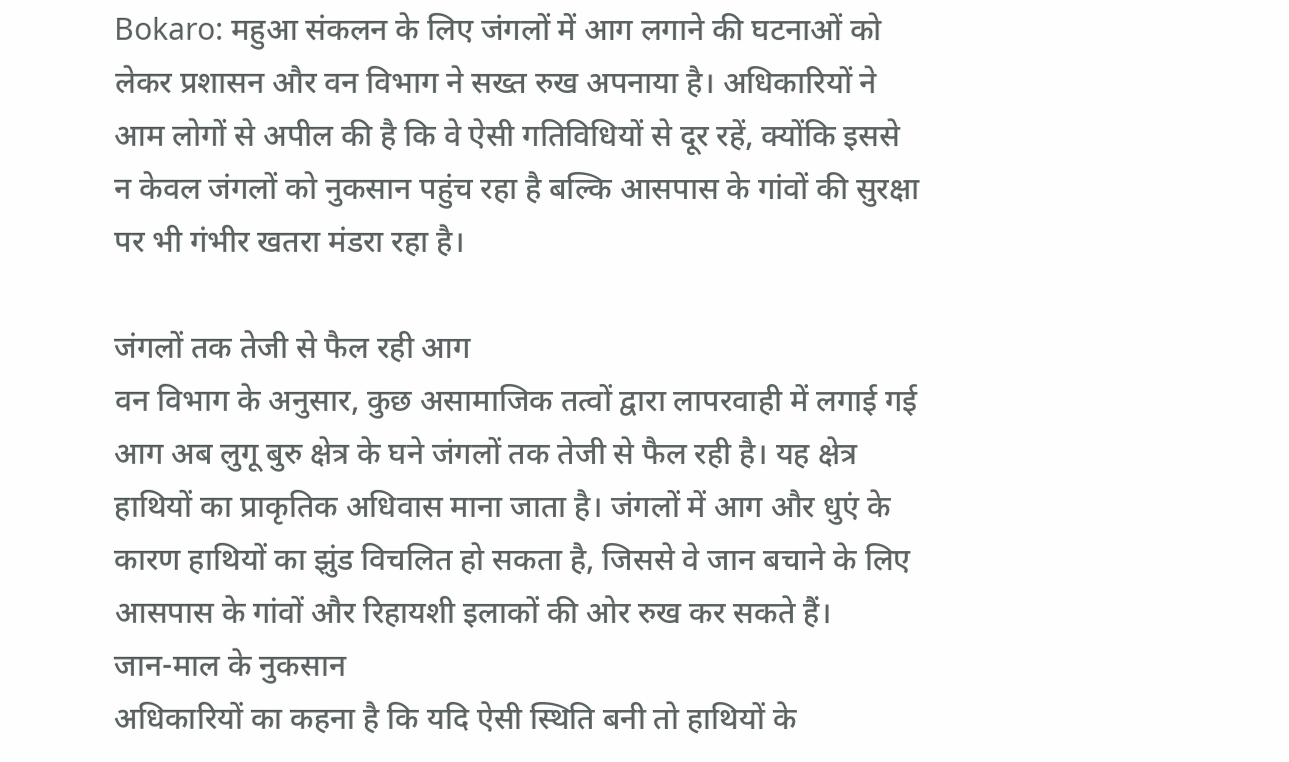Bokaro: महुआ संकलन के लिए जंगलों में आग लगाने की घटनाओं को लेकर प्रशासन और वन विभाग ने सख्त रुख अपनाया है। अधिकारियों ने आम लोगों से अपील की है कि वे ऐसी गतिविधियों से दूर रहें, क्योंकि इससे न केवल जंगलों को नुकसान पहुंच रहा है बल्कि आसपास के गांवों की सुरक्षा पर भी गंभीर खतरा मंडरा रहा है।

जंगलों तक तेजी से फैल रही आग
वन विभाग के अनुसार, कुछ असामाजिक तत्वों द्वारा लापरवाही में लगाई गई आग अब लुगू बुरु क्षेत्र के घने जंगलों तक तेजी से फैल रही है। यह क्षेत्र हाथियों का प्राकृतिक अधिवास माना जाता है। जंगलों में आग और धुएं के कारण हाथियों का झुंड विचलित हो सकता है, जिससे वे जान बचाने के लिए आसपास के गांवों और रिहायशी इलाकों की ओर रुख कर सकते हैं।
जान-माल के नुकसान
अधिकारियों का कहना है कि यदि ऐसी स्थिति बनी तो हाथियों के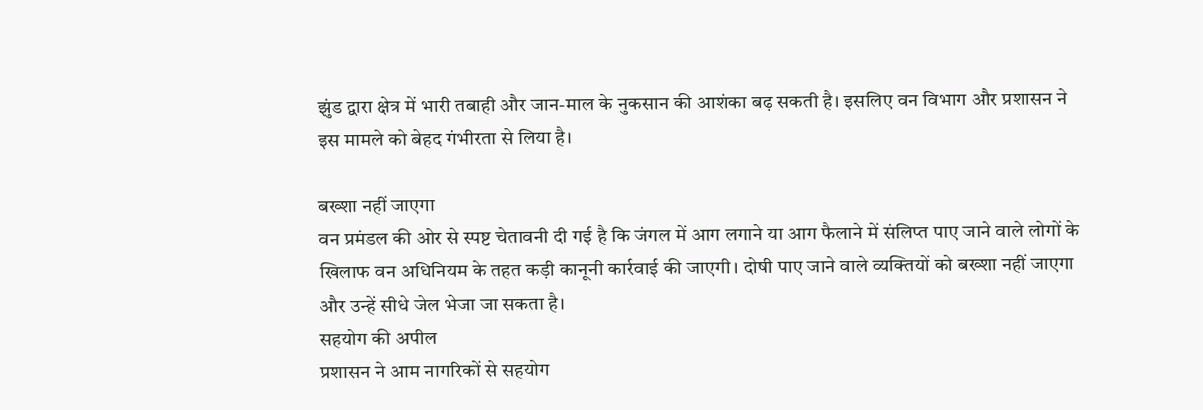झुंड द्वारा क्षेत्र में भारी तबाही और जान-माल के नुकसान की आशंका बढ़ सकती है। इसलिए वन विभाग और प्रशासन ने इस मामले को बेहद गंभीरता से लिया है।

बख्शा नहीं जाएगा
वन प्रमंडल की ओर से स्पष्ट चेतावनी दी गई है कि जंगल में आग लगाने या आग फैलाने में संलिप्त पाए जाने वाले लोगों के खिलाफ वन अधिनियम के तहत कड़ी कानूनी कार्रवाई की जाएगी। दोषी पाए जाने वाले व्यक्तियों को बख्शा नहीं जाएगा और उन्हें सीधे जेल भेजा जा सकता है।
सहयोग की अपील
प्रशासन ने आम नागरिकों से सहयोग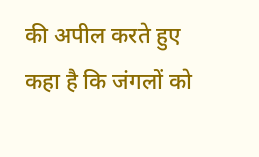की अपील करते हुए कहा है कि जंगलों को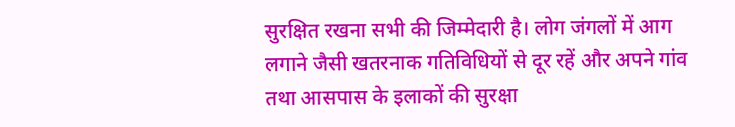सुरक्षित रखना सभी की जिम्मेदारी है। लोग जंगलों में आग लगाने जैसी खतरनाक गतिविधियों से दूर रहें और अपने गांव तथा आसपास के इलाकों की सुरक्षा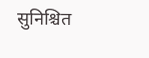सुनिश्चित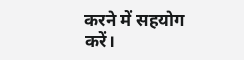करने में सहयोग करें।